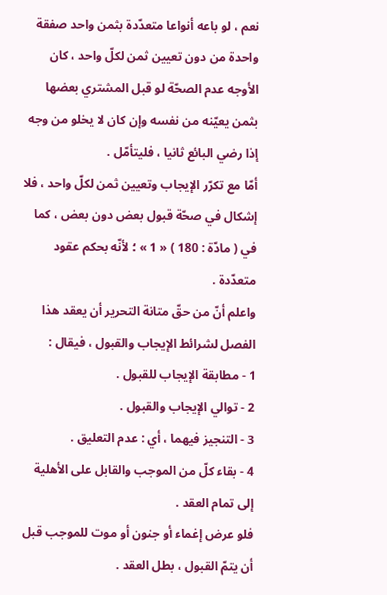نعم ، لو باعه أنواعا متعدّدة بثمن واحد صفقة واحدة من دون تعيين ثمن لكلّ واحد ، كان الأوجه عدم الصحّة لو قبل المشتري بعضها بثمن يعيّنه من نفسه وإن كان لا يخلو من وجه إذا رضي البائع ثانيا ، فليتأمّل .
أمّا مع تكرّر الإيجاب وتعيين ثمن لكلّ واحد ، فلا إشكال في صحّة قبول بعض دون بعض ، كما في ( مادّة : 180 ) « 1 » ؛ لأنّه بحكم عقود متعدّدة .
واعلم أنّ من حقّ متانة التحرير أن يعقد هذا الفصل لشرائط الإيجاب والقبول ، فيقال :
1 - مطابقة الإيجاب للقبول .
2 - توالي الإيجاب والقبول .
3 - التنجيز فيهما ، أي : عدم التعليق .
4 - بقاء كلّ من الموجب والقابل على الأهلية إلى تمام العقد .
فلو عرض إغماء أو جنون أو موت للموجب قبل أن يتمّ القبول ، بطل العقد .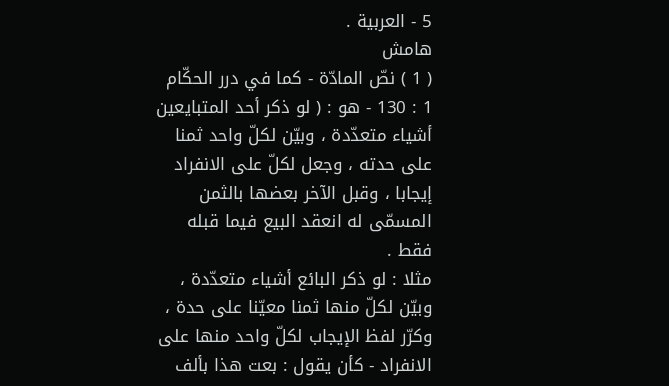5 - العربية .
هامش
( 1 ) نصّ المادّة - كما في درر الحكّام 1 : 130 - هو : ( لو ذكر أحد المتبايعين أشياء متعدّدة ، وبيّن لكلّ واحد ثمنا على حدته ، وجعل لكلّ على الانفراد إيجابا ، وقبل الآخر بعضها بالثمن المسمّى له انعقد البيع فيما قبله فقط .
مثلا : لو ذكر البائع أشياء متعدّدة ، وبيّن لكلّ منها ثمنا معيّنا على حدة ، وكرّر لفظ الإيجاب لكلّ واحد منها على الانفراد - كأن يقول : بعت هذا بألف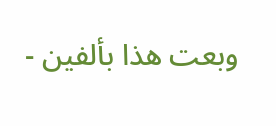وبعت هذا بألفين -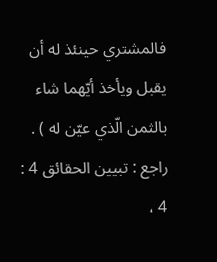فالمشتري حينئذ له أن يقبل ويأخذ أيّهما شاء بالثمن الّذي عيّن له ) .
راجع : تبيين الحقائق 4 : 4 ،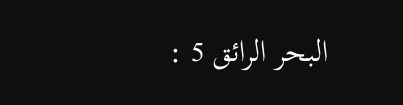البحر الرائق 5 :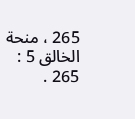265 ، منحة الخالق 5 : 265 .